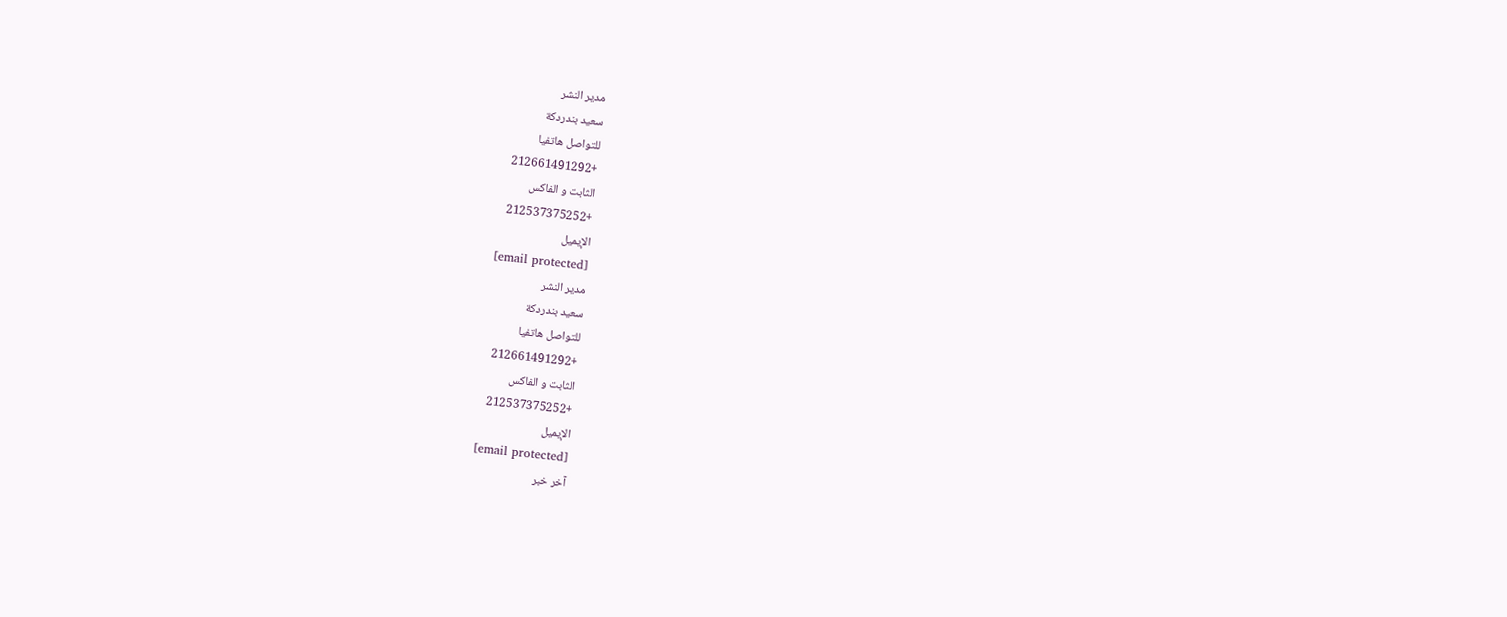مدير النشر
سعيد بندردكة
للتواصل هاتفيا
+212661491292
الثابت و الفاكس
+212537375252
الإيميل
[email protected]
مدير النشر
سعيد بندردكة
للتواصل هاتفيا
+212661491292
الثابت و الفاكس
+212537375252
الإيميل
[email protected]
آخر خبر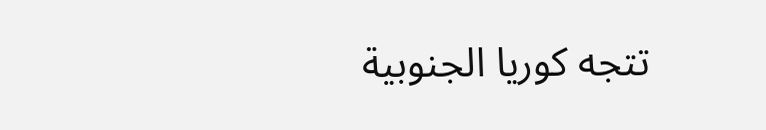تتجه كوريا الجنوبية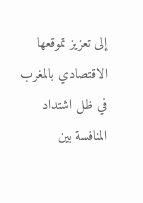إلى تعزيز تموقعها الاقتصادي بالمغرب في ظل اشتداد المنافسة بين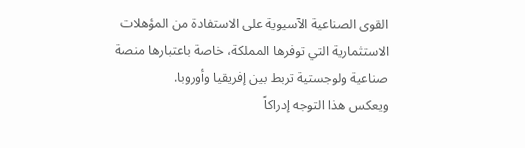القوى الصناعية الآسيوية على الاستفادة من المؤهلات الاستثمارية التي توفرها المملكة، خاصة باعتبارها منصة صناعية ولوجستية تربط بين إفريقيا وأوروبا.
ويعكس هذا التوجه إدراكاً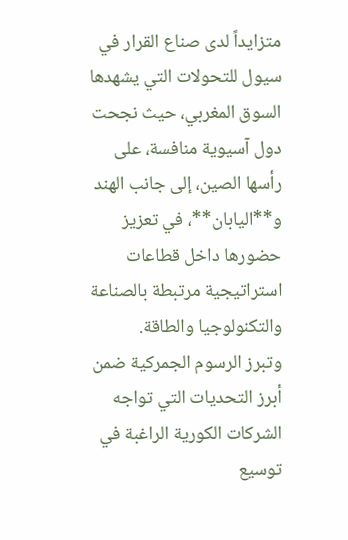متزايداً لدى صناع القرار في سيول للتحولات التي يشهدها السوق المغربي، حيث نجحت دول آسيوية منافسة، على رأسها الصين، إلى جانب الهند و**اليابان**، في تعزيز حضورها داخل قطاعات استراتيجية مرتبطة بالصناعة والتكنولوجيا والطاقة.
وتبرز الرسوم الجمركية ضمن أبرز التحديات التي تواجه الشركات الكورية الراغبة في توسيع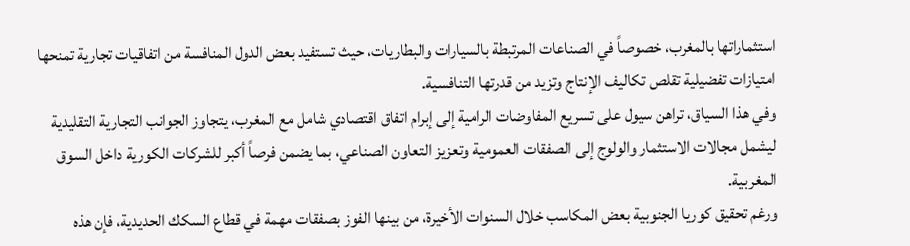استثماراتها بالمغرب، خصوصاً في الصناعات المرتبطة بالسيارات والبطاريات، حيث تستفيد بعض الدول المنافسة من اتفاقيات تجارية تمنحها امتيازات تفضيلية تقلص تكاليف الإنتاج وتزيد من قدرتها التنافسية.
وفي هذا السياق، تراهن سيول على تسريع المفاوضات الرامية إلى إبرام اتفاق اقتصادي شامل مع المغرب، يتجاوز الجوانب التجارية التقليدية ليشمل مجالات الاستثمار والولوج إلى الصفقات العمومية وتعزيز التعاون الصناعي، بما يضمن فرصاً أكبر للشركات الكورية داخل السوق المغربية.
ورغم تحقيق كوريا الجنوبية بعض المكاسب خلال السنوات الأخيرة، من بينها الفوز بصفقات مهمة في قطاع السكك الحديدية، فإن هذه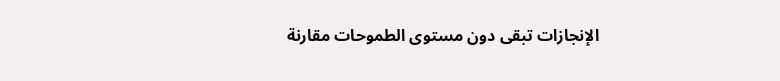الإنجازات تبقى دون مستوى الطموحات مقارنة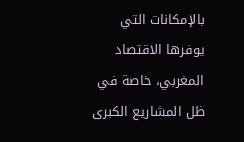بالإمكانات التي يوفرها الاقتصاد المغربي، خاصة في ظل المشاريع الكبرى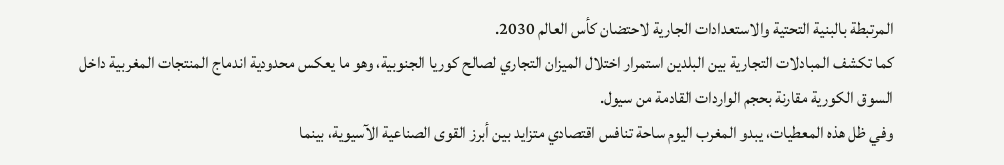المرتبطة بالبنية التحتية والاستعدادات الجارية لاحتضان كأس العالم 2030.
كما تكشف المبادلات التجارية بين البلدين استمرار اختلال الميزان التجاري لصالح كوريا الجنوبية، وهو ما يعكس محدودية اندماج المنتجات المغربية داخل السوق الكورية مقارنة بحجم الواردات القادمة من سيول.
وفي ظل هذه المعطيات، يبدو المغرب اليوم ساحة تنافس اقتصادي متزايد بين أبرز القوى الصناعية الآسيوية، بينما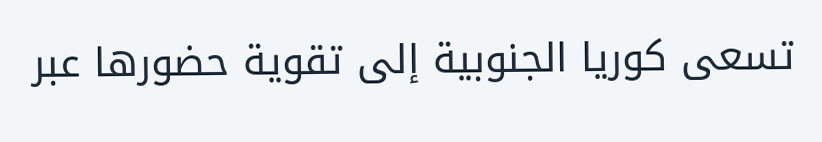تسعى كوريا الجنوبية إلى تقوية حضورها عبر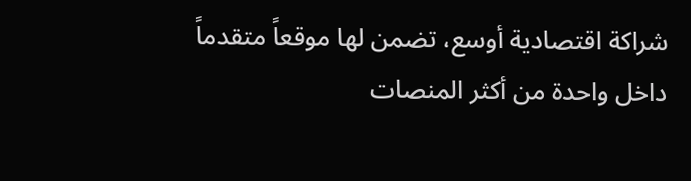شراكة اقتصادية أوسع، تضمن لها موقعاً متقدماً داخل واحدة من أكثر المنصات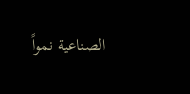الصناعية نمواً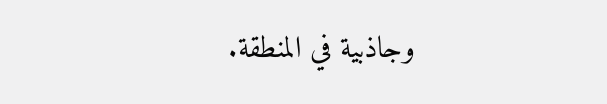وجاذبية في المنطقة.